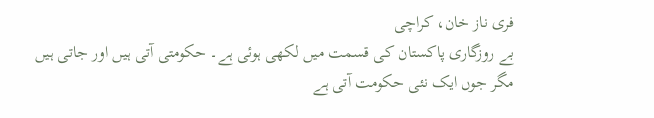فری ناز خان، کراچی
بے روزگاری پاکستان کی قسمت میں لکھی ہوئی ہے۔ حکومتی آتی ہیں اور جاتی ہیں
مگر جوں ایک نئی حکومت آتی ہے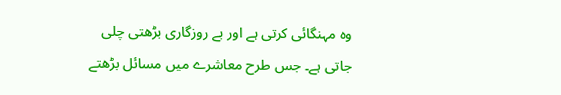وہ مہنگائی کرتی ہے اور بے روزگاری بڑھتی چلی
جاتی ہے۔ جس طرح معاشرے میں مسائل بڑھتے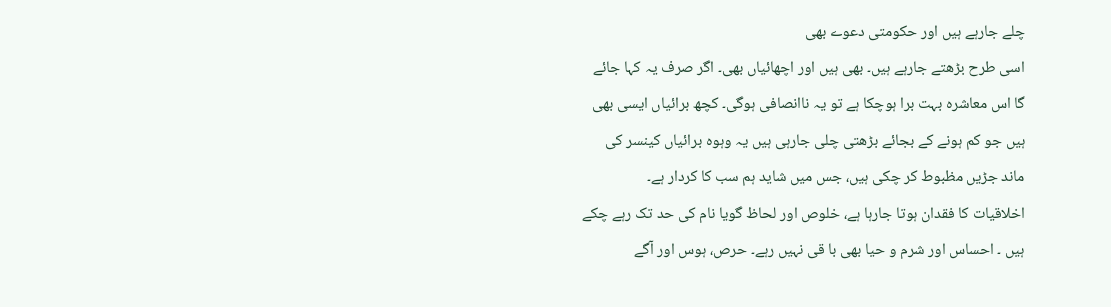چلے جارہے ہیں اور حکومتی دعوے بھی
اسی طرح بڑھتے جارہے ہیں۔ بھی ہیں اور اچھائیاں بھی۔ اگر صرف یہ کہا جائے
گا اس معاشرہ بہت برا ہوچکا ہے تو یہ ناانصافی ہوگی۔ کچھ برائیاں ایسی بھی
ہیں جو کم ہونے کے بجائے بڑھتی چلی جارہی ہیں یہ وہوہ برائیاں کینسر کی
ماند جڑیں مظبوط کر چکی ہیں، جس میں شاید ہم سب کا کردار ہے۔
اخلاقیات کا فقدان ہوتا جارہا ہے، خلوص اور لحاظ گویا نام کی حد تک رہے چکے
ہیں ۔ احساس اور شرم و حیا بھی با قی نہیں رہے۔ حرص، ہوس اور آگے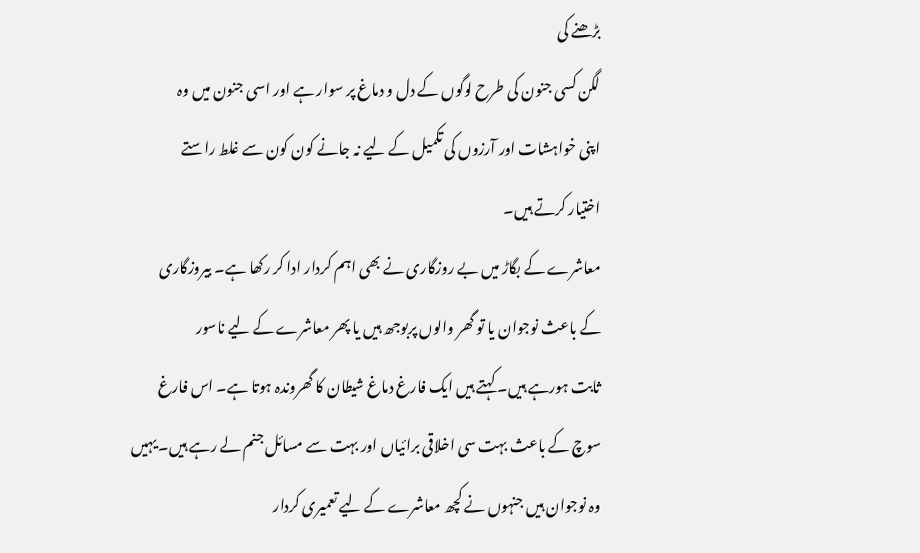بڑھنے کی
لگن کسی جنون کی طرح لوگوں کے دل و دماغ پر سوار ہے اور اسی جنون میں وہ
اپنی خواہشات اور آرزوں کی تکمیل کے لیے نہ جانے کون کون سے غلط راستے
اختیار کرتے ہیں۔
معاشرے کے بگاڑ میں بے روزگاری نے بھی اہم کردار ادا کر رکھا ہے۔ بیروزگاری
کے باعث نوجوان یا تو گھر والوں پربوجھ ہیں یا پھر معاشرے کے لیے ناسور
ثابت ہورہے ہیں۔ کہتے ہیں ایک فارغ دماغ شیطان کا گھروندہ ہوتا ہے۔ اس فارغ
سوچ کے باعث بہت سی اخلاقی برائیاں اور بہت سے مسائل جنم لے رہے ہیں۔ یہیں
وہ نوجوان ہیں جنہوں نے کچھ معاشرے کے لیے تعمیری کردار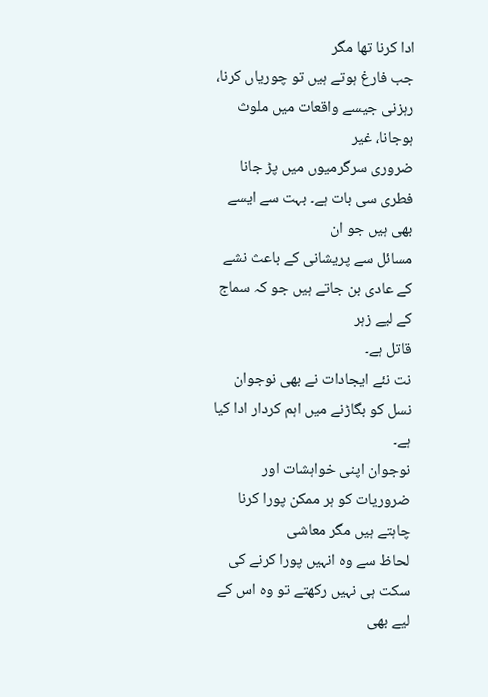ادا کرنا تھا مگر
جب فارغ ہوتے ہیں تو چوریاں کرنا، رہزنی جیسے واقعات میں ملوث ہوجانا، غیر
ضروری سرگرمیوں میں پڑ جانا فطری سی بات ہے۔ بہت سے ایسے بھی ہیں جو ان
مسائل سے پریشانی کے باعث نشے کے عادی بن جاتے ہیں جو کہ سماج کے لیے زہر
قاتل ہے۔
نت نئے ایجادات نے بھی نوجوان نسل کو بگاڑنے میں اہم کردار ادا کیا ہے۔
نوجوان اپنی خواہشات اور ضروریات کو ہر ممکن پورا کرنا چاہتے ہیں مگر معاشی
لحاظ سے وہ انہیں پورا کرنے کی سکت ہی نہیں رکھتے تو وہ اس کے لیے بھی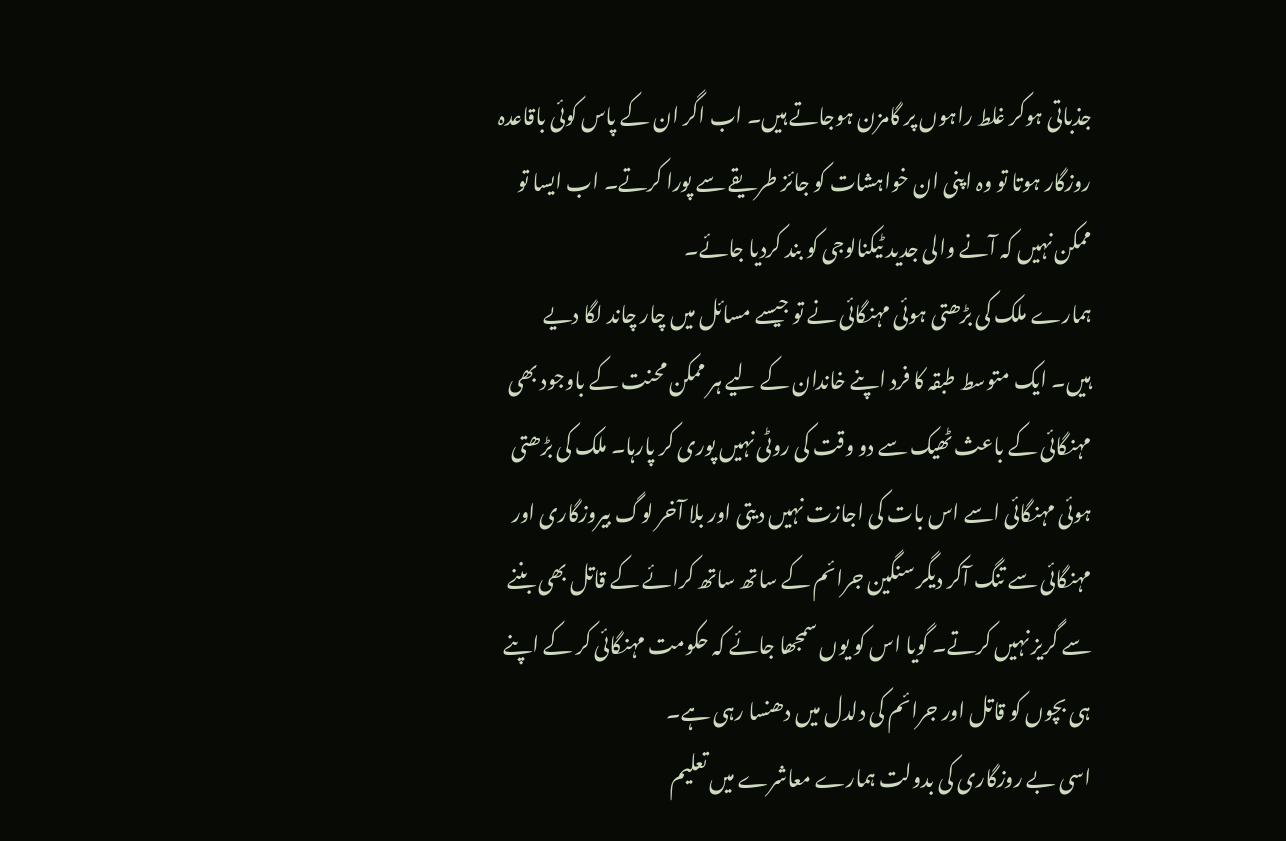جذباتی ہوکر غلط راہوں پر گامزن ہوجاتے ہیں۔ اب اگر ان کے پاس کوئی باقاعدہ
روزگار ہوتا تو وہ اپنی ان خواہشات کو جائز طریقے سے پورا کرتے۔ اب ایسا تو
ممکن نہیں کہ آنے والی جدید ٹیکنالوجی کو بند کردیا جائے۔
ہمارے ملک کی بڑھتی ہوئی مہنگائی نے تو جیسے مسائل میں چار چاند لگا دیے
ہیں۔ ایک متوسط طبقہ کا فرد اپنے خاندان کے لیے ہر ممکن محنت کے باوجود بھی
مہنگائی کے باعث ٹھیک سے دو وقت کی روٹی نہیں پوری کر پارہا۔ ملک کی بڑھتی
ہوئی مہنگائی اسے اس بات کی اجازت نہیں دیتی اور بلا آخر لوگ بیروزگاری اور
مہنگائی سے تنگ آکر دیگر سنگین جرائم کے ساتھ ساتھ کرائے کے قاتل بھی بننے
سے گریز نہیں کرتے۔ گویا اس کو یوں سمجھا جائے کہ حکومت مہنگائی کر کے اپنے
ہی بچوں کو قاتل اور جرائم کی دلدل میں دھنسا رہی ہے۔
اسی بے روزگاری کی بدولت ہمارے معاشرے میں تعلیم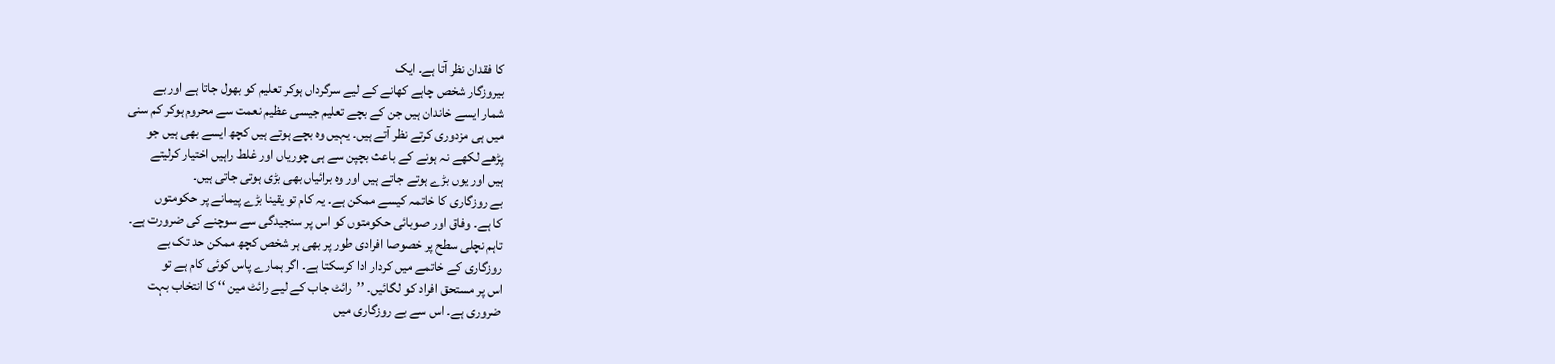کا فقدان نظر آتا ہے۔ ایک
بیروزگار شخص چاہے کھانے کے لیے سرگرداں ہوکر تعلیم کو بھول جاتا ہے اور بے
شمار ایسے خاندان ہیں جن کے بچے تعلیم جیسی عظیم نعمت سے محروم ہوکر کم سنی
میں ہی مزدوری کرتے نظر آتے ہیں۔ یہیں وہ بچے ہوتے ہیں کچھ ایسے بھی ہیں جو
پڑھے لکھے نہ ہونے کے باعث بچپن سے ہی چوریاں اور غلط راہیں اختیار کرلیتے
ہیں اور یوں بڑے ہوتے جاتے ہیں اور وہ برائیاں بھی بڑی ہوتی جاتی ہیں۔
بے روزگاری کا خاتمہ کیسے ممکن ہے۔ یہ کام تو یقینا بڑے پیمانے پر حکومتوں
کا ہے۔ وفاق اور صوبائی حکومتوں کو اس پر سنجیدگی سے سوچنے کی ضرورت ہے۔
تاہم نچلی سطح پر خصوصا افرادی طور پر بھی ہر شخص کچھ ممکن حد تک بے
روزگاری کے خاتمے میں کردار ادا کرسکتا ہے۔ اگر ہمارے پاس کوئی کام ہے تو
اس پر مستحق افراد کو لگائیں۔ ’’رائٹ جاب کے لیے رائٹ مین ‘‘ کا انتخاب بہت
ضروری ہے۔ اس سے بے روزگاری میں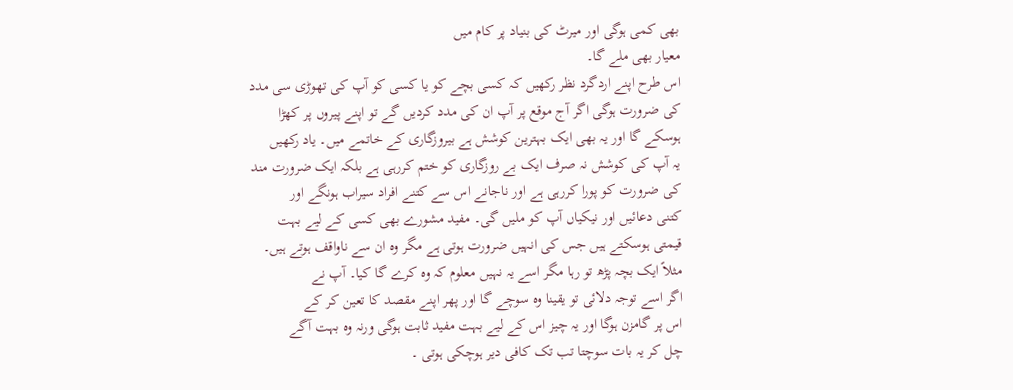بھی کمی ہوگی اور میرٹ کی بنیاد پر کام میں
معیار بھی ملے گا۔
اس طرح اپنے اردگرد نظر رکھیں کہ کسی بچے کو یا کسی کو آپ کی تھوڑی سی مدد
کی ضرورت ہوگی اگر آج موقع پر آپ ان کی مدد کردیں گے تو اپنے پیروں پر کھڑا
ہوسکے گا اور یہ بھی ایک بہترین کوشش ہے بیروزگاری کے خاتمے میں۔ یاد رکھیں
یہ آپ کی کوشش نہ صرف ایک بے روزگاری کو ختم کررہی ہے بلکہ ایک ضرورت مند
کی ضرورت کو پورا کررہی ہے اور ناجانے اس سے کتنے افراد سیراب ہونگے اور
کتنی دعائیں اور نیکیاں آپ کو ملیں گی۔ مفید مشورے بھی کسی کے لیے بہت
قیمتی ہوسکتے ہیں جس کی انہیں ضرورت ہوتی ہے مگر وہ ان سے ناواقف ہوتے ہیں۔
مثلاً ایک بچہ پڑھ تو رہا مگر اسے یہ نہیں معلوم کہ وہ کرے گا کیا۔ آپ نے
اگر اسے توجہ دلائی تو یقینا وہ سوچے گا اور پھر اپنے مقصد کا تعین کر کے
اس پر گامزن ہوگا اور یہ چیز اس کے لیے بہت مفید ثابت ہوگی ورنہ وہ بہت آگے
چل کر یہ بات سوچتا تب تک کافی دیر ہوچکی ہوتی ۔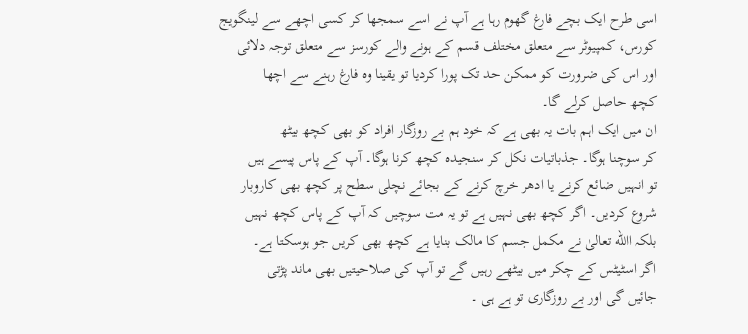اسی طرح ایک بچے فارغ گھوم رہا ہے آپ نے اسے سمجھا کر کسی اچھے سے لینگویج
کورس، کمپیوٹر سے متعلق مختلف قسم کے ہونے والے کورسز سے متعلق توجہ دلائی
اور اس کی ضرورت کو ممکن حد تک پورا کردیا تو یقینا وہ فارغ رہنے سے اچھا
کچھ حاصل کرلے گا۔
ان میں ایک اہم بات یہ بھی ہے کہ خود ہم بے روزگار افراد کو بھی کچھ بیٹھ
کر سوچنا ہوگا۔ جذباتیات نکل کر سنجیدہ کچھ کرنا ہوگا۔ آپ کے پاس پیسے ہیں
تو انہیں ضائع کرنے یا ادھر خرچ کرنے کے بجائے نچلی سطح پر کچھ بھی کاروبار
شروع کردیں۔ اگر کچھ بھی نہیں ہے تو یہ مت سوچیں کہ آپ کے پاس کچھ نہیں
بلکہ االله تعالیٰ نے مکمل جسم کا مالک بنایا ہے کچھ بھی کریں جو ہوسکتا ہے۔
اگر اسٹیٹس کے چکر میں بیٹھے رہیں گے تو آپ کی صلاحیتیں بھی ماند پڑتی
جائیں گی اور بے روزگاری تو ہے ہی ۔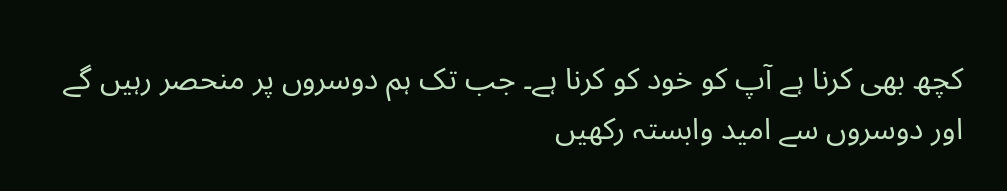کچھ بھی کرنا ہے آپ کو خود کو کرنا ہے۔ جب تک ہم دوسروں پر منحصر رہیں گے
اور دوسروں سے امید وابستہ رکھیں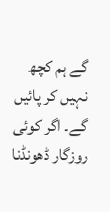گے ہم کچھ نہیں کر پائیں گے۔ اگر کوئی
روزگار ڈھونڈنا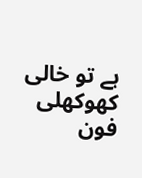ہے تو خالی کھوکھلی فون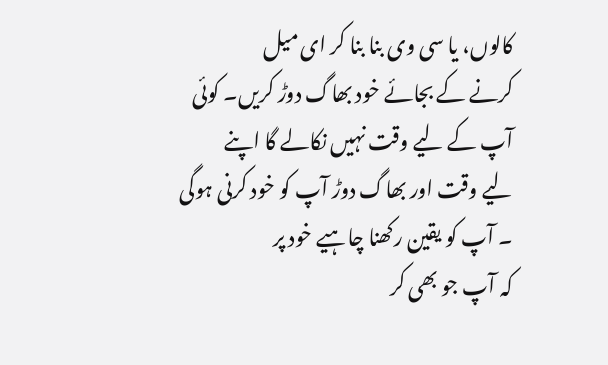کالوں، یا سی وی بنا بنا کر ای میل
کرنے کے بجائے خود بھاگ دوڑ کریں۔ کوئی آپ کے لیے وقت نہیں نکالے گا اپنے
لیے وقت اور بھاگ دوڑ آپ کو خود کرنی ہوگی ۔ آپ کو یقین رکھنا چاہیے خود پر
کہ آپ جو بھی کر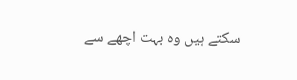سکتے ہیں وہ بہت اچھے سے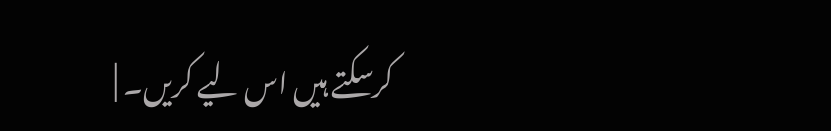کرسکتے ہیں اس لیے کریں۔ |